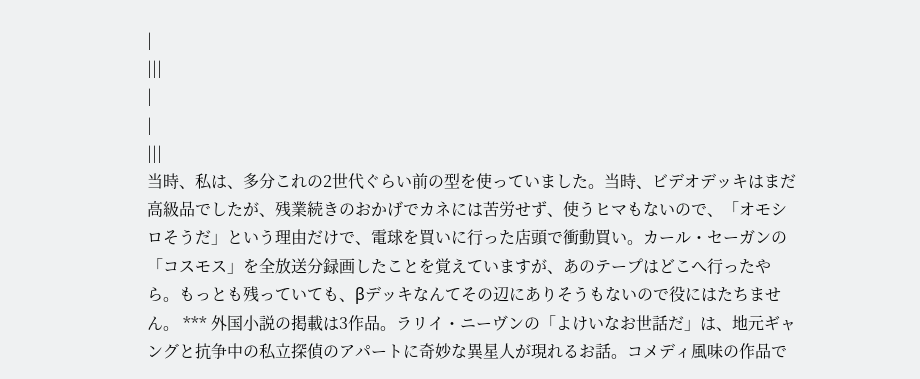|
|||
|
|
|||
当時、私は、多分これの2世代ぐらい前の型を使っていました。当時、ビデオデッキはまだ高級品でしたが、残業続きのおかげでカネには苦労せず、使うヒマもないので、「オモシロそうだ」という理由だけで、電球を買いに行った店頭で衝動買い。カール・セーガンの「コスモス」を全放送分録画したことを覚えていますが、あのテープはどこへ行ったやら。もっとも残っていても、βデッキなんてその辺にありそうもないので役にはたちません。 *** 外国小説の掲載は3作品。ラリイ・ニーヴンの「よけいなお世話だ」は、地元ギャングと抗争中の私立探偵のアパートに奇妙な異星人が現れるお話。コメディ風味の作品で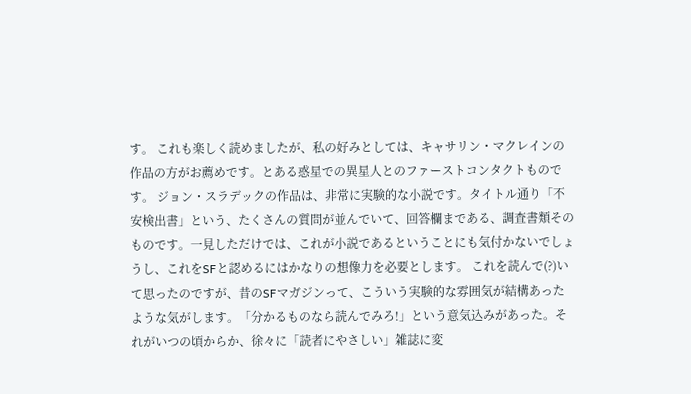す。 これも楽しく読めましたが、私の好みとしては、キャサリン・マクレインの作品の方がお薦めです。とある惑星での異星人とのファーストコンタクトものです。 ジョン・スラデックの作品は、非常に実験的な小説です。タイトル通り「不安検出書」という、たくさんの質問が並んでいて、回答欄まである、調査書類そのものです。一見しただけでは、これが小説であるということにも気付かないでしょうし、これをSFと認めるにはかなりの想像力を必要とします。 これを読んで(?)いて思ったのですが、昔のSFマガジンって、こういう実験的な雰囲気が結構あったような気がします。「分かるものなら読んでみろ!」という意気込みがあった。それがいつの頃からか、徐々に「読者にやさしい」雑誌に変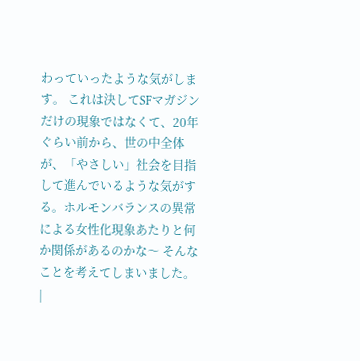わっていったような気がします。 これは決してSFマガジンだけの現象ではなくて、20年ぐらい前から、世の中全体が、「やさしい」社会を目指して進んでいるような気がする。ホルモンバランスの異常による女性化現象あたりと何か関係があるのかな〜 そんなことを考えてしまいました。 |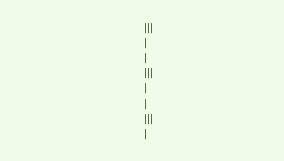|||
|
|
|||
|
|
|||
|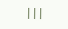|||